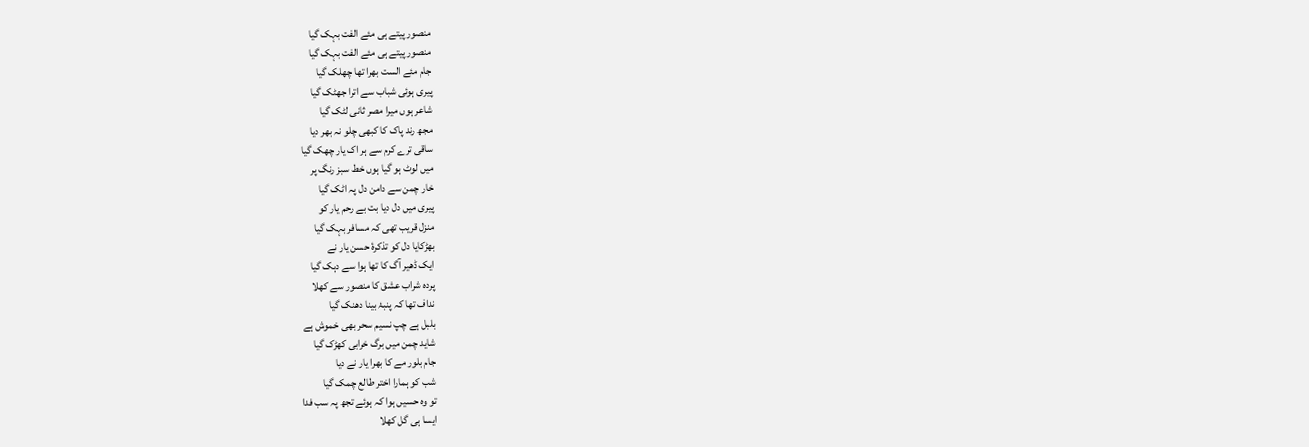منصور پیتے ہی مئے الفت بہک گیا
منصور پیتے ہی مئے الفت بہک گیا
جام مئے الست بھرا تھا چھلک گیا
پیری ہوئی شباب سے اترا جھٹک گیا
شاعر ہوں میرا مصر ثانی لٹک گیا
مجھ رند پاک کا کبھی چلو نہ بھر دیا
ساقی ترے کرم سے ہر اک یار چھک گیا
میں لوٹ ہو گیا ہوں خط سبز رنگ پر
خار چمن سے دامن دل پہ اٹک گیا
پیری میں دل دیا بت بے رحم یار کو
منزل قریب تھی کہ مسافر بہک گیا
بھڑکایا دل کو تذکرۂ حسن یار نے
ایک ڈھیر آگ کا تھا ہوا سے دہک گیا
پردہ شراب عشق کا منصور سے کھلا
نداف تھا کہ پنبۂ بینا دھنک گیا
بلبل ہے چپ نسیم سحر بھی خموش ہے
شاید چمن میں برگ خرابی کھڑک گیا
جام بلور مے کا بھرا یار نے دیا
شب کو ہمارا اختر طالع چمک گیا
تو وہ حسیں ہوا کہ ہوئے تجھ پہ سب فدا
ایسا ہی گل کھلا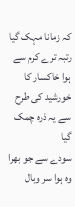کہ زمانا مہک گیا
رتبہ ترے کرم سے ہوا خاکسار کا
خورشید کی طرح سے یہ ذرہ چمک گیا
سودے سے جو بھرا وہ ہوا سر وبال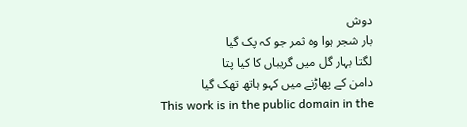دوش
بار شجر ہوا وہ ثمر جو کہ پک گیا
لگتا بہار گل میں گریباں کا کیا پتا
دامن کے پھاڑنے میں کہو ہاتھ تھک گیا
This work is in the public domain in the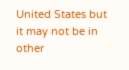United States but it may not be in other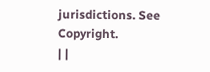jurisdictions. See Copyright.
| |